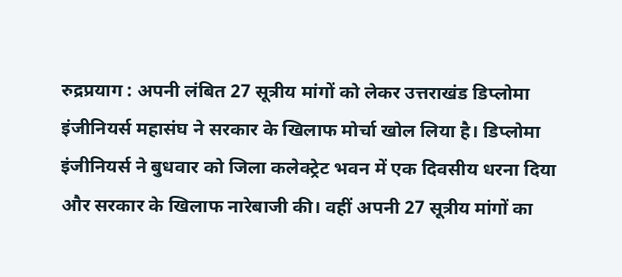रुद्रप्रयाग : अपनी लंबित 27 सूत्रीय मांगों को लेकर उत्तराखंड डिप्लोमा इंजीनियर्स महासंघ ने सरकार के खिलाफ मोर्चा खोल लिया है। डिप्लोमा इंजीनियर्स ने बुधवार को जिला कलेक्ट्रेट भवन में एक दिवसीय धरना दिया और सरकार के खिलाफ नारेबाजी की। वहीं अपनी 27 सूत्रीय मांगों का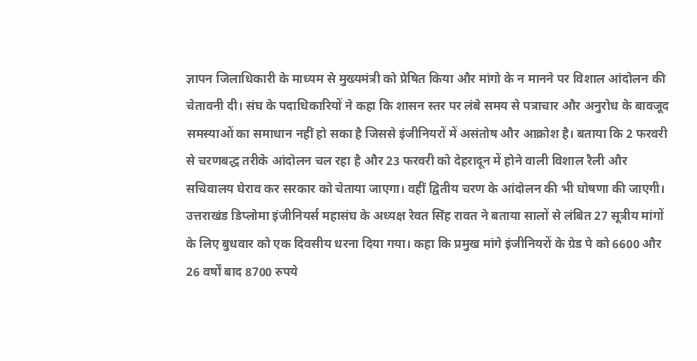ज्ञापन जिलाधिकारी के माध्यम से मुख्यमंत्री को प्रेषित किया और मांगो के न मानने पर विशाल आंदोलन की चेतावनी दी। संघ के पदाधिकारियों ने कहा कि शासन स्तर पर लंबे समय से पत्राचार और अनुरोध के बावजूद समस्याओं का समाधान नहीं हो सका है जिससे इंजीनियरों में असंतोष और आक्रोश है। बताया कि 2 फरवरी से चरणबद्ध तरीके आंदोलन चल रहा है और 23 फरवरी को देहरादून में होने वाली विशाल रैली और सचिवालय घेराव कर सरकार को चेताया जाएगा। वहीं द्वितीय चरण के आंदोलन की भी घोषणा की जाएगी। उत्तराखंड डिप्लोमा इंजीनियर्स महासंघ के अध्यक्ष रेवत सिंह रावत ने बताया सालों से लंबित 27 सूत्रीय मांगों के लिए बुधवार को एक दिवसीय धरना दिया गया। कहा कि प्रमुख मांगे इंजीनियरों के ग्रेड पे को 6600 और 26 वर्षों बाद 8700 रुपये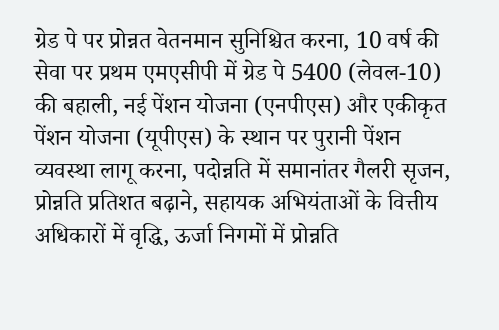ग्रेड पे पर प्रोन्नत वेतनमान सुनिश्चित करना, 10 वर्ष की सेवा पर प्रथम एमएसीपी में ग्रेड पे 5400 (लेवल-10) की बहाली, नई पेंशन योजना (एनपीएस) और एकीकृत पेंशन योजना (यूपीएस) के स्थान पर पुरानी पेंशन व्यवस्था लागू करना, पदोन्नति में समानांतर गैलरी सृजन, प्रोन्नति प्रतिशत बढ़ाने, सहायक अभियंताओं के वित्तीय अधिकारों में वृद्धि, ऊर्जा निगमों में प्रोन्नति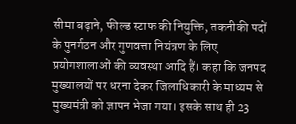सीमा बढ़ाने, फील्ड स्टाफ की नियुक्ति, तकनीकी पदों के पुनर्गठन और गुणवत्ता नियंत्रण के लिए प्रयोगशालाओं की व्यवस्था आदि हैं। कहा कि जनपद मुख्यालयों पर धरना देकर जिलाधिकारी के माध्यम से मुख्यमंत्री को ज्ञापन भेजा गया। इसके साथ ही 23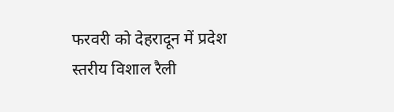फरवरी को देहरादून में प्रदेश स्तरीय विशाल रैली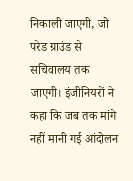निकाली जाएगी, जो परेड ग्राउंड से सचिवालय तक जाएगी। इंजीनियरों ने कहा कि जब तक मांगे नहीं मानी गई आंदोलन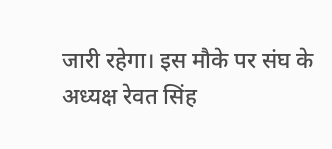जारी रहेगा। इस मौके पर संघ के अध्यक्ष रेवत सिंह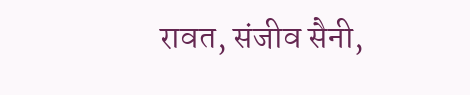रावत, संजीव सैनी,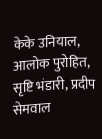केके उनियाल, आलोक पुरोहित, सृष्टि भंडारी, प्रदीप सेमवाल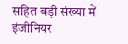सहित बड़ी संख्या में इंजीनियर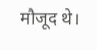मौजूद थे।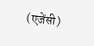(एजेंसी)